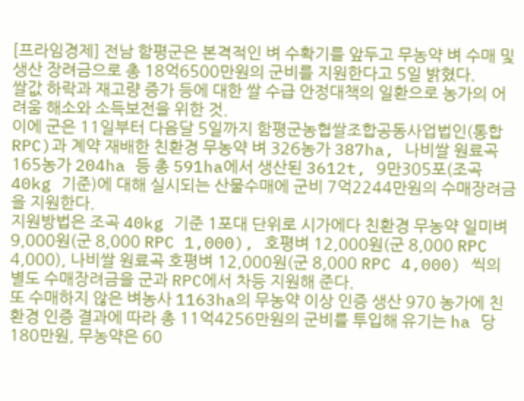[프라임경제] 전남 함평군은 본격적인 벼 수확기를 앞두고 무농약 벼 수매 및 생산 장려금으로 총 18억6500만원의 군비를 지원한다고 5일 밝혔다.
쌀값 하락과 재고량 증가 등에 대한 쌀 수급 안정대책의 일환으로 농가의 어려움 해소와 소득보전을 위한 것.
이에 군은 11일부터 다음달 5일까지 함평군농협쌀조합공동사업법인(통합 RPC)과 계약 재배한 친환경 무농약 벼 326농가 387ha, 나비쌀 원료곡 165농가 204ha 등 총 591ha에서 생산된 3612t, 9만305포(조곡 40kg 기준)에 대해 실시되는 산물수매에 군비 7억2244만원의 수매장려금을 지원한다.
지원방법은 조곡 40kg 기준 1포대 단위로 시가에다 친환경 무농약 일미벼 9,000원(군 8,000 RPC 1,000), 호평벼 12,000원(군 8,000 RPC 4,000), 나비쌀 원료곡 호평벼 12,000원(군 8,000 RPC 4,000) 씩의 별도 수매장려금을 군과 RPC에서 차등 지원해 준다.
또 수매하지 않은 벼농사 1163ha의 무농약 이상 인증 생산 970 농가에 친환경 인증 결과에 따라 총 11억4256만원의 군비를 투입해 유기는 ha 당 180만원, 무농약은 60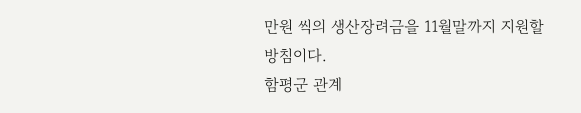만원 씩의 생산장려금을 11월말까지 지원할 방침이다.
함평군 관계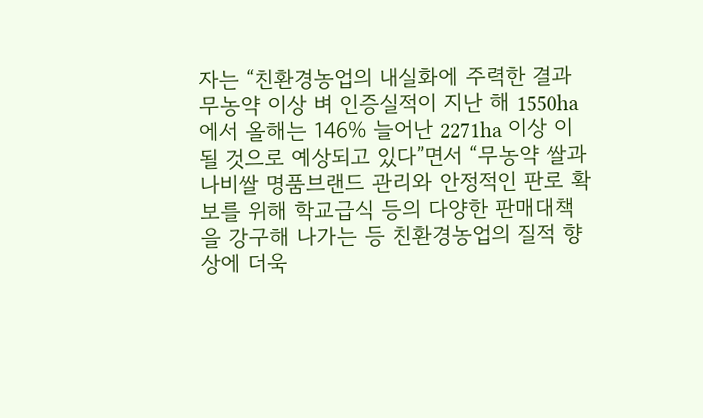자는 “친환경농업의 내실화에 주력한 결과 무농약 이상 벼 인증실적이 지난 해 1550ha에서 올해는 146% 늘어난 2271ha 이상 이 될 것으로 예상되고 있다”면서 “무농약 쌀과 나비쌀 명품브랜드 관리와 안정적인 판로 확보를 위해 학교급식 등의 다양한 판매대책을 강구해 나가는 등 친환경농업의 질적 향상에 더욱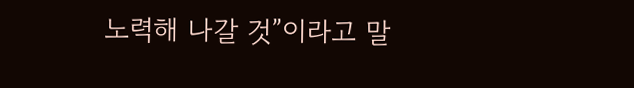노력해 나갈 것”이라고 말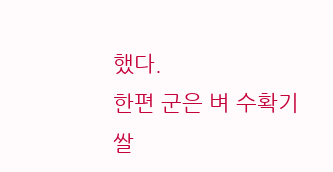했다.
한편 군은 벼 수확기 쌀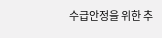수급안정을 위한 추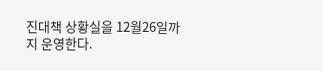진대책 상황실을 12월26일까지 운영한다.